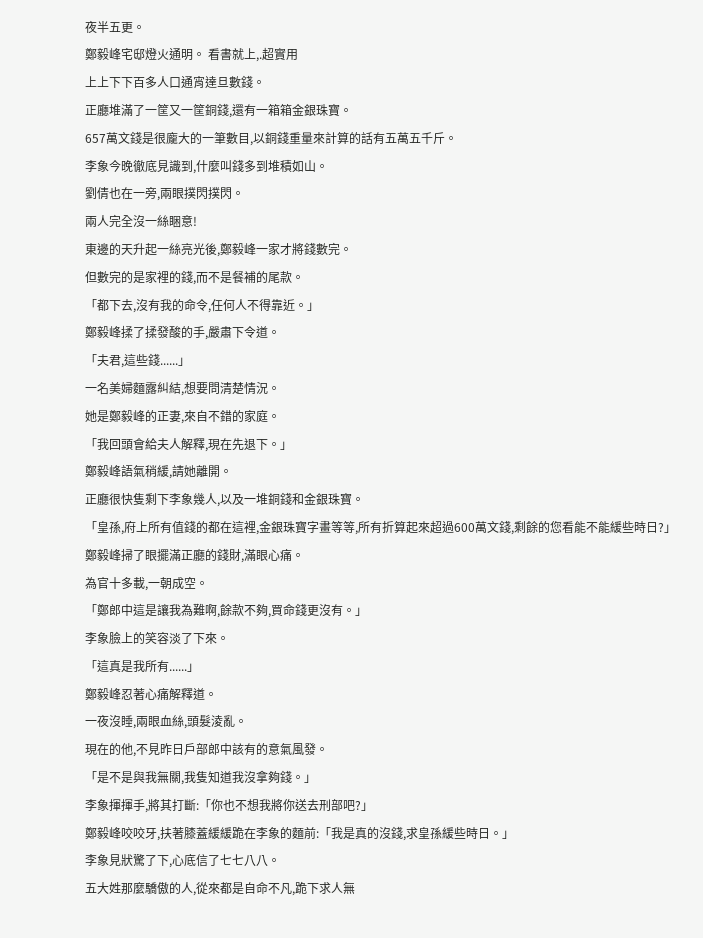夜半五更。
鄭毅峰宅邸燈火通明。 看書就上,.超實用
上上下下百多人口通宵達旦數錢。
正廳堆滿了一筐又一筐銅錢,還有一箱箱金銀珠寶。
657萬文錢是很龐大的一筆數目,以銅錢重量來計算的話有五萬五千斤。
李象今晚徹底見識到,什麼叫錢多到堆積如山。
劉倩也在一旁,兩眼撲閃撲閃。
兩人完全沒一絲睏意!
東邊的天升起一絲亮光後,鄭毅峰一家才將錢數完。
但數完的是家裡的錢,而不是餐補的尾款。
「都下去,沒有我的命令,任何人不得靠近。」
鄭毅峰揉了揉發酸的手,嚴肅下令道。
「夫君,這些錢......」
一名美婦麵露糾結,想要問清楚情況。
她是鄭毅峰的正妻,來自不錯的家庭。
「我回頭會給夫人解釋,現在先退下。」
鄭毅峰語氣稍緩,請她離開。
正廳很快隻剩下李象幾人,以及一堆銅錢和金銀珠寶。
「皇孫,府上所有值錢的都在這裡,金銀珠寶字畫等等,所有折算起來超過600萬文錢,剩餘的您看能不能緩些時日?」
鄭毅峰掃了眼擺滿正廳的錢財,滿眼心痛。
為官十多載,一朝成空。
「鄭郎中這是讓我為難啊,餘款不夠,買命錢更沒有。」
李象臉上的笑容淡了下來。
「這真是我所有......」
鄭毅峰忍著心痛解釋道。
一夜沒睡,兩眼血絲,頭髮淩亂。
現在的他,不見昨日戶部郎中該有的意氣風發。
「是不是與我無關,我隻知道我沒拿夠錢。」
李象揮揮手,將其打斷:「你也不想我將你送去刑部吧?」
鄭毅峰咬咬牙,扶著膝蓋緩緩跪在李象的麵前:「我是真的沒錢,求皇孫緩些時日。」
李象見狀驚了下,心底信了七七八八。
五大姓那麼驕傲的人,從來都是自命不凡,跪下求人無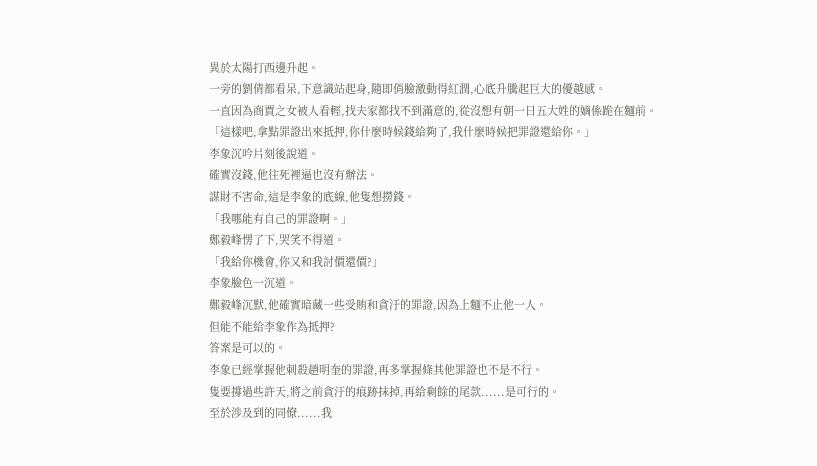異於太陽打西邊升起。
一旁的劉倩都看呆,下意識站起身,隨即俏臉激動得紅潤,心底升騰起巨大的優越感。
一直因為商賈之女被人看輕,找夫家都找不到滿意的,從沒想有朝一日五大姓的嫡係跪在麵前。
「這樣吧,拿點罪證出來抵押,你什麼時候錢給夠了,我什麼時候把罪證還給你。」
李象沉吟片刻後說道。
確實沒錢,他往死裡逼也沒有辦法。
謀財不害命,這是李象的底線,他隻想撈錢。
「我哪能有自己的罪證啊。」
鄭毅峰愣了下,哭笑不得道。
「我給你機會,你又和我討價還價?」
李象臉色一沉道。
鄭毅峰沉默,他確實暗藏一些受賄和貪汙的罪證,因為上麵不止他一人。
但能不能給李象作為抵押?
答案是可以的。
李象已經掌握他刺殺趙明奎的罪證,再多掌握條其他罪證也不是不行。
隻要撐過些許天,將之前貪汙的痕跡抹掉,再給剩餘的尾款......是可行的。
至於涉及到的同僚......我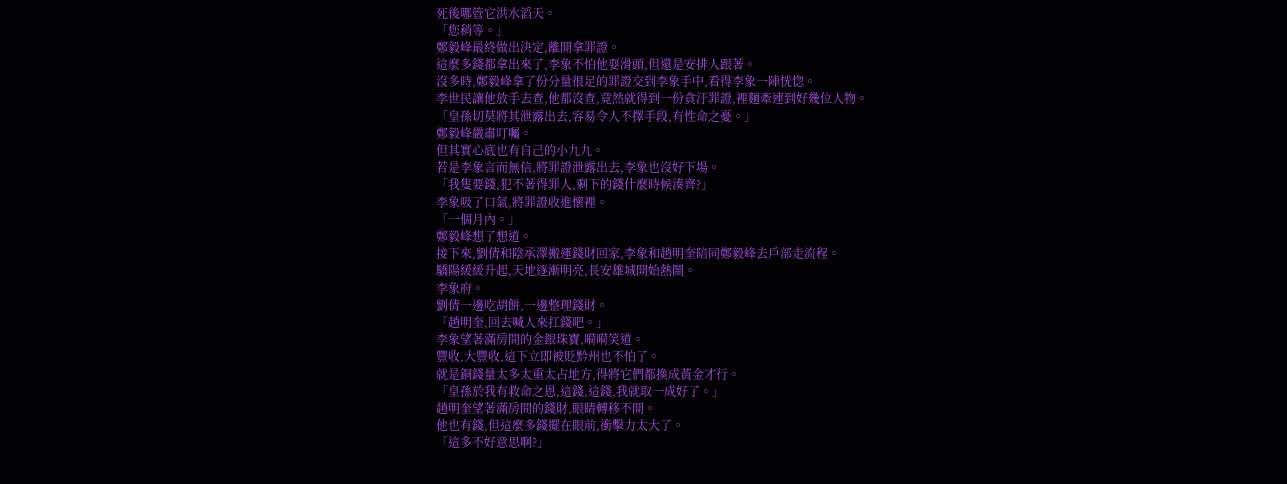死後哪管它洪水滔天。
「您稍等。」
鄭毅峰最終做出決定,離開拿罪證。
這麼多錢都拿出來了,李象不怕他耍滑頭,但還是安排人跟著。
沒多時,鄭毅峰拿了份分量很足的罪證交到李象手中,看得李象一陣恍惚。
李世民讓他放手去查,他都沒查,竟然就得到一份貪汙罪證,裡麵牽連到好幾位人物。
「皇孫切莫將其泄露出去,容易令人不擇手段,有性命之憂。」
鄭毅峰嚴肅叮囑。
但其實心底也有自己的小九九。
若是李象言而無信,將罪證泄露出去,李象也沒好下場。
「我隻要錢,犯不著得罪人,剩下的錢什麼時候湊齊?」
李象吸了口氣,將罪證收進懷裡。
「一個月內。」
鄭毅峰想了想道。
接下來,劉倩和陰承澤搬運錢財回家,李象和趙明奎陪同鄭毅峰去戶部走流程。
驕陽緩緩升起,天地逐漸明亮,長安雄城開始熱鬧。
李象府。
劉倩一邊吃胡餅,一邊整理錢財。
「趙明奎,回去喊人來扛錢吧。」
李象望著滿房間的金銀珠寶,嗬嗬笑道。
豐收,大豐收,這下立即被貶黔州也不怕了。
就是銅錢量太多太重太占地方,得將它們都換成黃金才行。
「皇孫於我有救命之恩,這錢,這錢,我就取一成好了。」
趙明奎望著滿房間的錢財,眼睛轉移不開。
他也有錢,但這麼多錢擺在眼前,衝擊力太大了。
「這多不好意思啊?」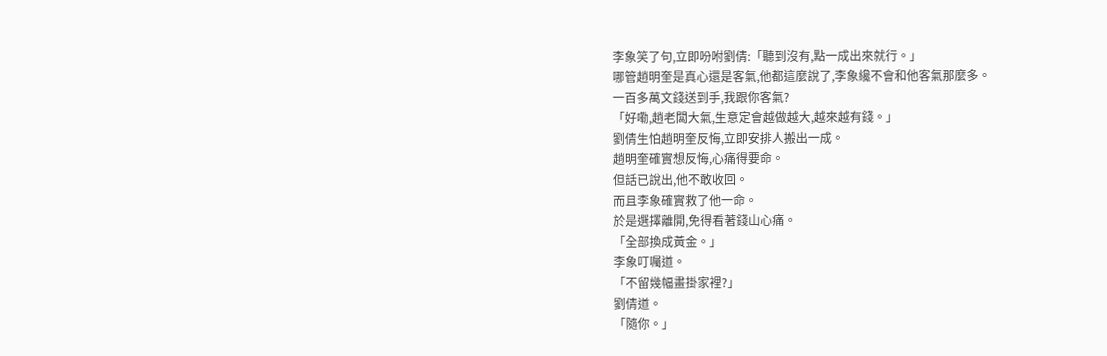李象笑了句,立即吩咐劉倩:「聽到沒有,點一成出來就行。」
哪管趙明奎是真心還是客氣,他都這麼說了,李象纔不會和他客氣那麼多。
一百多萬文錢送到手,我跟你客氣?
「好嘞,趙老闆大氣,生意定會越做越大,越來越有錢。」
劉倩生怕趙明奎反悔,立即安排人搬出一成。
趙明奎確實想反悔,心痛得要命。
但話已說出,他不敢收回。
而且李象確實救了他一命。
於是選擇離開,免得看著錢山心痛。
「全部換成黃金。」
李象叮囑道。
「不留幾幅畫掛家裡?」
劉倩道。
「隨你。」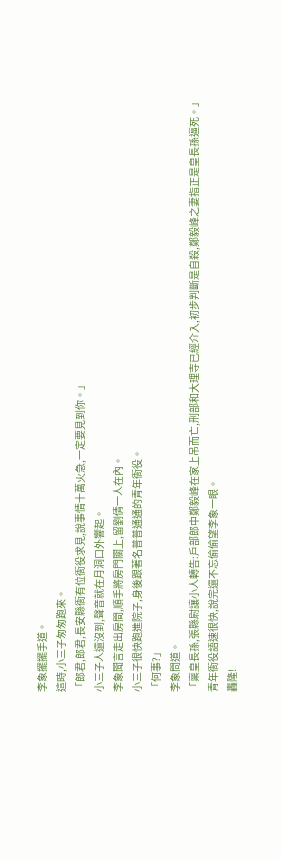李象擺擺手道。
這時,小三子匆匆跑來。
「郎君,郎君,長安縣衙有位衙役求見,說事情十萬火急,一定要見到你。」
小三子人還沒到,聲音就在月洞口外響起。
李象聞言走出房間,順手將房門關上,留劉倩一人在內。
小三子很快跑進院子,身後跟著名普普通通的青年衙役。
「何事?」
李象問道。
「稟皇長孫,張縣尉讓小人轉告:戶部郎中鄭毅峰在家上吊而亡,刑部和大理寺已經介入,初步判斷是自殺,鄭毅峰之妻指正是皇長孫逼死。」
青年衙役語速很快,說完還不忘偷偷望李象一眼。
轟隆!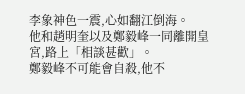李象神色一震,心如翻江倒海。
他和趙明奎以及鄭毅峰一同離開皇宮,路上「相談甚歡」。
鄭毅峰不可能會自殺,他不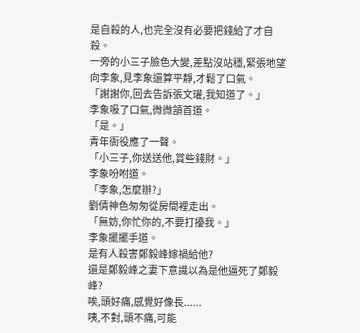是自殺的人,也完全沒有必要把錢給了才自殺。
一旁的小三子臉色大變,差點沒站穩,緊張地望向李象,見李象還算平靜,才鬆了口氣。
「謝謝你,回去告訴張文瓘,我知道了。」
李象吸了口氣,微微頷首道。
「是。」
青年衙役應了一聲。
「小三子,你送送他,賞些錢財。」
李象吩咐道。
「李象,怎麼辦?」
劉倩神色匆匆從房間裡走出。
「無妨,你忙你的,不要打擾我。」
李象擺擺手道。
是有人殺害鄭毅峰嫁禍給他?
還是鄭毅峰之妻下意識以為是他逼死了鄭毅峰?
唉,頭好痛,感覺好像長......
咦,不對,頭不痛,可能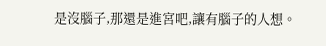是沒腦子,那還是進宮吧,讓有腦子的人想。